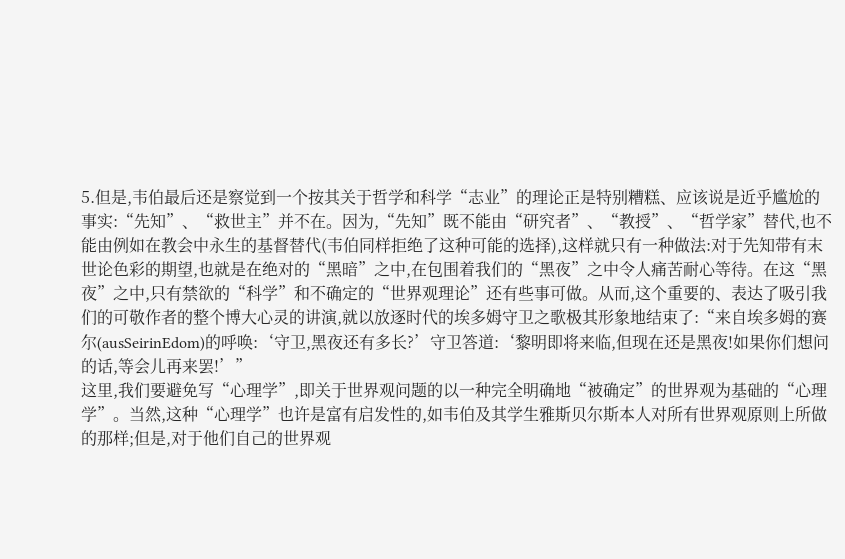5.但是,韦伯最后还是察觉到一个按其关于哲学和科学“志业”的理论正是特别糟糕、应该说是近乎尴尬的事实:“先知”、“救世主”并不在。因为,“先知”既不能由“研究者”、“教授”、“哲学家”替代,也不能由例如在教会中永生的基督替代(韦伯同样拒绝了这种可能的选择),这样就只有一种做法:对于先知带有末世论色彩的期望,也就是在绝对的“黑暗”之中,在包围着我们的“黑夜”之中令人痛苦耐心等待。在这“黑夜”之中,只有禁欲的“科学”和不确定的“世界观理论”还有些事可做。从而,这个重要的、表达了吸引我们的可敬作者的整个博大心灵的讲演,就以放逐时代的埃多姆守卫之歌极其形象地结束了:“来自埃多姆的赛尔(ausSeirinEdom)的呼唤:‘守卫,黑夜还有多长?’守卫答道:‘黎明即将来临,但现在还是黑夜!如果你们想问的话,等会儿再来罢!’”
这里,我们要避免写“心理学”,即关于世界观问题的以一种完全明确地“被确定”的世界观为基础的“心理学”。当然,这种“心理学”也许是富有启发性的,如韦伯及其学生雅斯贝尔斯本人对所有世界观原则上所做的那样;但是,对于他们自己的世界观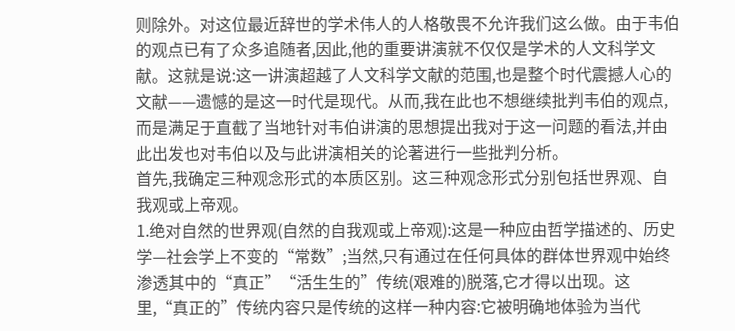则除外。对这位最近辞世的学术伟人的人格敬畏不允许我们这么做。由于韦伯的观点已有了众多追随者,因此,他的重要讲演就不仅仅是学术的人文科学文献。这就是说:这一讲演超越了人文科学文献的范围,也是整个时代震撼人心的文献——遗憾的是这一时代是现代。从而,我在此也不想继续批判韦伯的观点,而是满足于直截了当地针对韦伯讲演的思想提出我对于这一问题的看法,并由此出发也对韦伯以及与此讲演相关的论著进行一些批判分析。
首先,我确定三种观念形式的本质区别。这三种观念形式分别包括世界观、自我观或上帝观。
1.绝对自然的世界观(自然的自我观或上帝观):这是一种应由哲学描述的、历史学—社会学上不变的“常数”;当然,只有通过在任何具体的群体世界观中始终渗透其中的“真正”“活生生的”传统(艰难的)脱落,它才得以出现。这里,“真正的”传统内容只是传统的这样一种内容:它被明确地体验为当代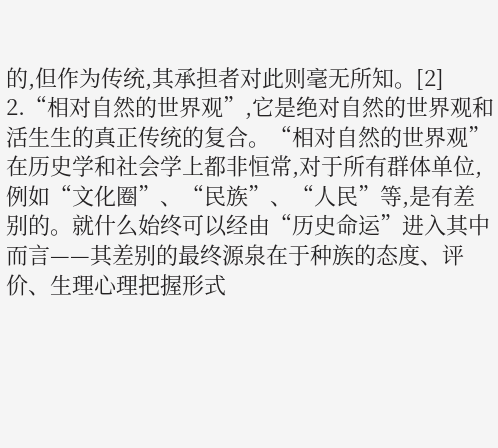的,但作为传统,其承担者对此则毫无所知。[2]
2.“相对自然的世界观”,它是绝对自然的世界观和活生生的真正传统的复合。“相对自然的世界观”在历史学和社会学上都非恒常,对于所有群体单位,例如“文化圈”、“民族”、“人民”等,是有差别的。就什么始终可以经由“历史命运”进入其中而言——其差别的最终源泉在于种族的态度、评价、生理心理把握形式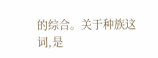的综合。关于种族这词,是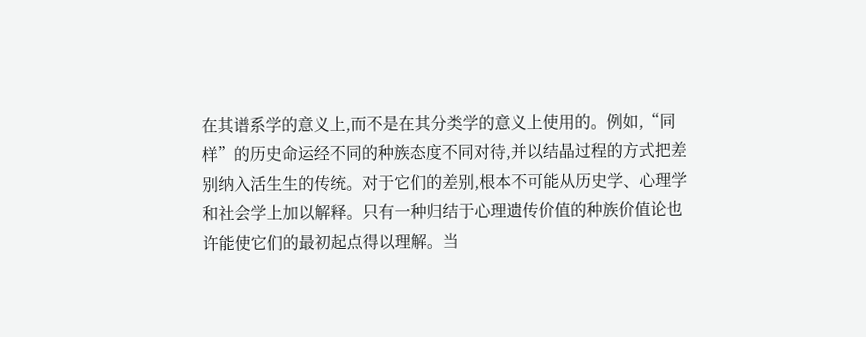在其谱系学的意义上,而不是在其分类学的意义上使用的。例如,“同样”的历史命运经不同的种族态度不同对待,并以结晶过程的方式把差别纳入活生生的传统。对于它们的差别,根本不可能从历史学、心理学和社会学上加以解释。只有一种归结于心理遗传价值的种族价值论也许能使它们的最初起点得以理解。当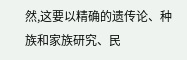然,这要以精确的遗传论、种族和家族研究、民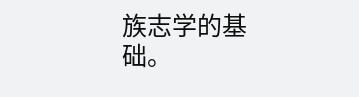族志学的基础。